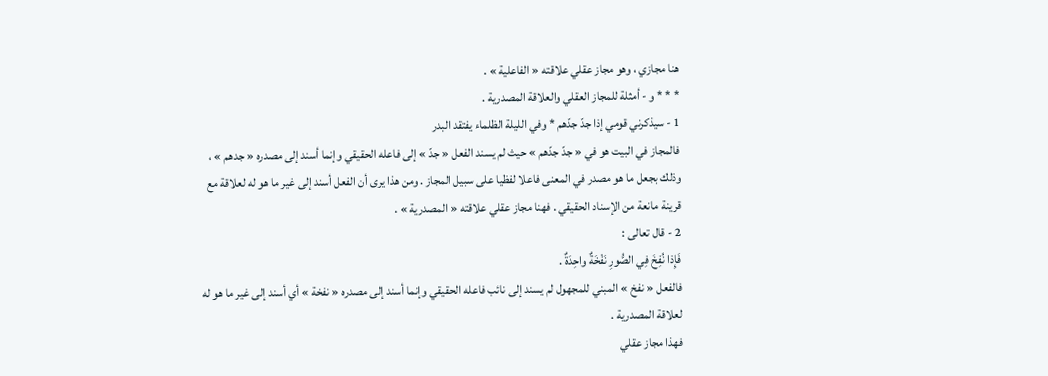هنا مجازي ، وهو مجاز عقلي علاقته « الفاعلية » .
* * * و - أمثلة للمجاز العقلي والعلاقة المصدرية .
1 - سيذكرني قومي إذا جدّ جدّهم * وفي الليلة الظلماء يفتقد البدر
فالمجاز في البيت هو في « جدّ جدّهم » حيث لم يسند الفعل « جدّ » إلى فاعله الحقيقي وإنما أسند إلى مصدره « جدهم » ، وذلك بجعل ما هو مصدر في المعنى فاعلا لفظيا على سبيل المجاز . ومن هذا يرى أن الفعل أسند إلى غير ما هو له لعلاقة مع قرينة مانعة من الإسناد الحقيقي . فهنا مجاز عقلي علاقته « المصدرية » .
2 - قال تعالى :
فَإِذا نُفِخَ فِي الصُّورِ نَفْخَةٌ واحِدَةٌ .
فالفعل « نفخ » المبني للمجهول لم يسند إلى نائب فاعله الحقيقي وإنما أسند إلى مصدره « نفخة » أي أسند إلى غير ما هو له لعلاقة المصدرية .
فهذا مجاز عقلي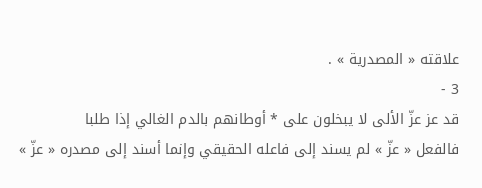علاقته « المصدرية » .
3 -
قد عز عزّ الألى لا يبخلون على * أوطانهم بالدم الغالي إذا طلبا
فالفعل « عزّ » لم يسند إلى فاعله الحقيقي وإنما أسند إلى مصدره « عزّ »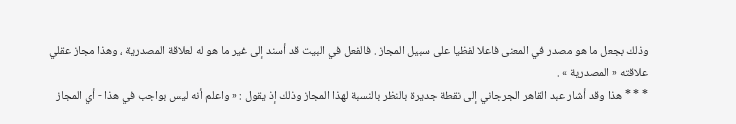وذلك بجعل ما هو مصدر في المعنى فاعلا لفظيا على سبيل المجاز . فالفعل في البيت قد أسند إلى غير ما هو له لعلاقة المصدرية ، وهذا مجاز عقلي علاقته « المصدرية » .
* * * هذا وقد أشار عبد القاهر الجرجاني إلى نقطة جديرة بالنظر بالنسبة لهذا المجاز وذلك إذ يقول : « واعلم أنه ليس بواجب في هذا - أي المجاز